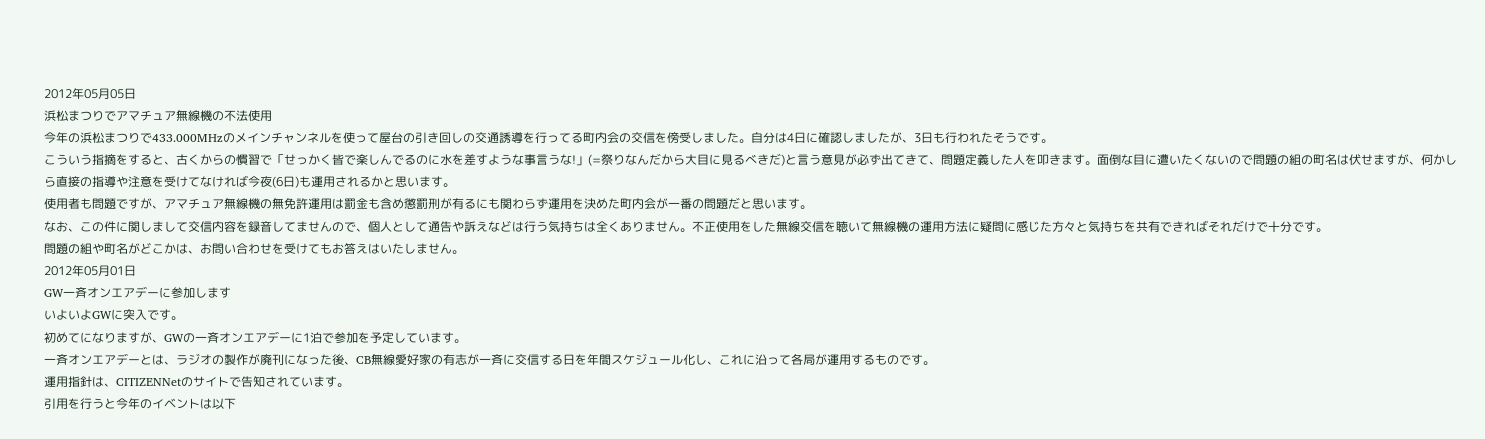2012年05月05日
浜松まつりでアマチュア無線機の不法使用
今年の浜松まつりで433.000MHzのメインチャンネルを使って屋台の引き回しの交通誘導を行ってる町内会の交信を傍受しました。自分は4日に確認しましたが、3日も行われたそうです。
こういう指摘をすると、古くからの慣習で「せっかく皆で楽しんでるのに水を差すような事言うな!」(=祭りなんだから大目に見るべきだ)と言う意見が必ず出てきて、問題定義した人を叩きます。面倒な目に遭いたくないので問題の組の町名は伏せますが、何かしら直接の指導や注意を受けてなければ今夜(6日)も運用されるかと思います。
使用者も問題ですが、アマチュア無線機の無免許運用は罰金も含め懲罰刑が有るにも関わらず運用を決めた町内会が一番の問題だと思います。
なお、この件に関しまして交信内容を録音してませんので、個人として通告や訴えなどは行う気持ちは全くありません。不正使用をした無線交信を聴いて無線機の運用方法に疑問に感じた方々と気持ちを共有できればそれだけで十分です。
問題の組や町名がどこかは、お問い合わせを受けてもお答えはいたしません。
2012年05月01日
GW一斉オンエアデーに参加します
いよいよGWに突入です。
初めてになりますが、GWの一斉オンエアデーに1泊で参加を予定しています。
一斉オンエアデーとは、ラジオの製作が廃刊になった後、CB無線愛好家の有志が一斉に交信する日を年間スケジュール化し、これに沿って各局が運用するものです。
運用指針は、CITIZENNetのサイトで告知されています。
引用を行うと今年のイベントは以下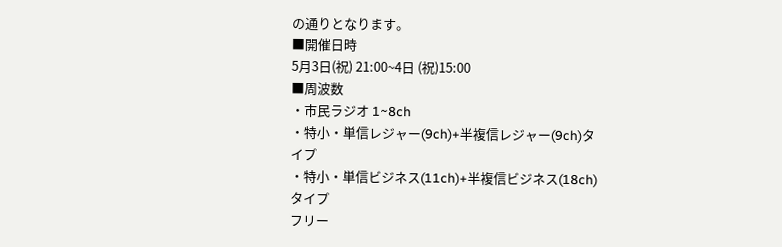の通りとなります。
■開催日時
5月3日(祝) 21:00~4日 (祝)15:00
■周波数
・市民ラジオ 1~8ch
・特小・単信レジャー(9ch)+半複信レジャー(9ch)タイプ
・特小・単信ビジネス(11ch)+半複信ビジネス(18ch)タイプ
フリー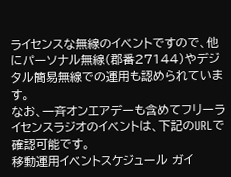ライセンスな無線のイベントですので、他にパーソナル無線(郡番27144)やデジタル簡易無線での運用も認められています。
なお、一斉オンエアデーも含めてフリーライセンスラジオのイベントは、下記のURLで確認可能です。
移動運用イベントスケジュール ガイ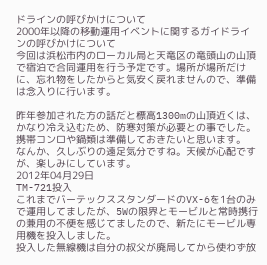ドラインの呼びかけについて
2000年以降の移動運用イベントに関するガイドラインの呼びかけについて
今回は浜松市内のローカル局と天竜区の竜頭山の山頂で宿泊で合同運用を行う予定です。場所が場所だけに、忘れ物をしたからと気安く戻れませんので、準備は念入りに行います。

昨年参加された方の話だと標高1300mの山頂近くは、かなり冷え込むため、防寒対策が必要との事でした。携帯コンロや鍋類は準備しておきたいと思います。
なんか、久しぶりの遠足気分ですね。天候が心配ですが、楽しみにしています。
2012年04月29日
TM-721投入
これまでバーテックススタンダードのVX-6を1台のみで運用してましたが、5Wの限界とモービルと常時携行の兼用の不便を感じてましたので、新たにモービル専用機を投入しました。
投入した無線機は自分の叔父が廃局してから使わず放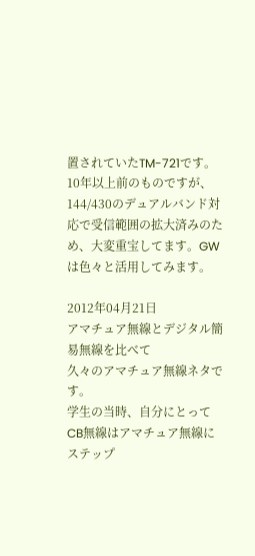置されていたTM-721です。10年以上前のものですが、144/430のデュアルバンド対応で受信範囲の拡大済みのため、大変重宝してます。GWは色々と活用してみます。

2012年04月21日
アマチュア無線とデジタル簡易無線を比べて
久々のアマチュア無線ネタです。
学生の当時、自分にとってCB無線はアマチュア無線にステップ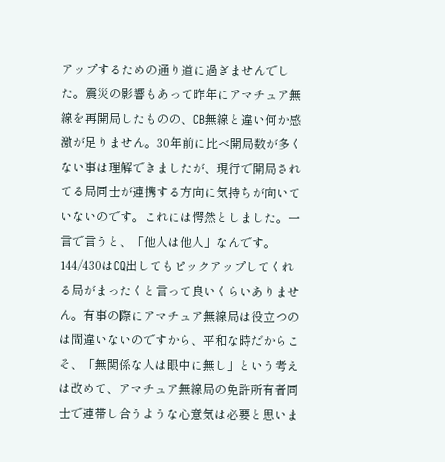アップするための通り道に過ぎませんでした。震災の影響もあって昨年にアマチュア無線を再開局したものの、CB無線と違い何か感激が足りません。30年前に比べ開局数が多くない事は理解できましたが、現行で開局されてる局同士が連携する方向に気持ちが向いていないのです。これには愕然としました。一言で言うと、「他人は他人」なんです。144/430はCQ出してもピックアップしてくれる局がまったくと言って良いくらいありません。有事の際にアマチュア無線局は役立つのは間違いないのですから、平和な時だからこそ、「無関係な人は眼中に無し」という考えは改めて、アマチュア無線局の免許所有者同士で連帯し合うような心意気は必要と思いま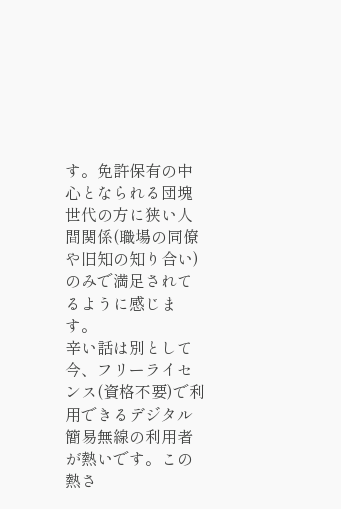す。免許保有の中心となられる団塊世代の方に狭い人間関係(職場の同僚や旧知の知り合い)のみで満足されてるように感じます。
辛い話は別として今、フリーライセンス(資格不要)で利用できるデジタル簡易無線の利用者が熱いです。この熱さ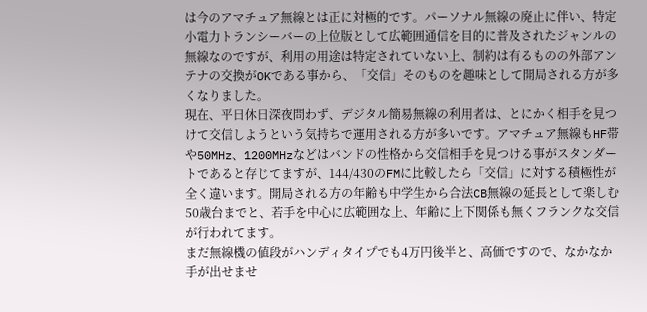は今のアマチュア無線とは正に対極的です。パーソナル無線の廃止に伴い、特定小電力トランシーバーの上位版として広範囲通信を目的に普及されたジャンルの無線なのですが、利用の用途は特定されていない上、制約は有るものの外部アンテナの交換がOKである事から、「交信」そのものを趣味として開局される方が多くなりました。
現在、平日休日深夜問わず、デジタル簡易無線の利用者は、とにかく相手を見つけて交信しようという気持ちで運用される方が多いです。アマチュア無線もHF帯や50MHz、1200MHzなどはバンドの性格から交信相手を見つける事がスタンダートであると存じてますが、144/430のFMに比較したら「交信」に対する積極性が全く違います。開局される方の年齢も中学生から合法CB無線の延長として楽しむ50歳台までと、若手を中心に広範囲な上、年齢に上下関係も無くフランクな交信が行われてます。
まだ無線機の値段がハンディタイプでも4万円後半と、高価ですので、なかなか手が出せませ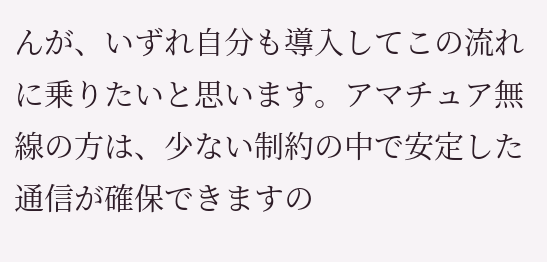んが、いずれ自分も導入してこの流れに乗りたいと思います。アマチュア無線の方は、少ない制約の中で安定した通信が確保できますの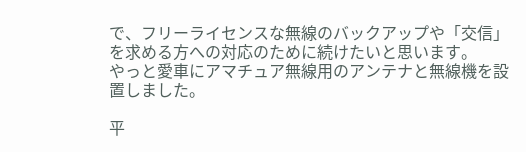で、フリーライセンスな無線のバックアップや「交信」を求める方への対応のために続けたいと思います。
やっと愛車にアマチュア無線用のアンテナと無線機を設置しました。

平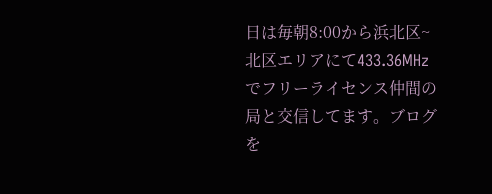日は毎朝8:00から浜北区~北区エリアにて433.36MHzでフリーライセンス仲間の局と交信してます。ブログを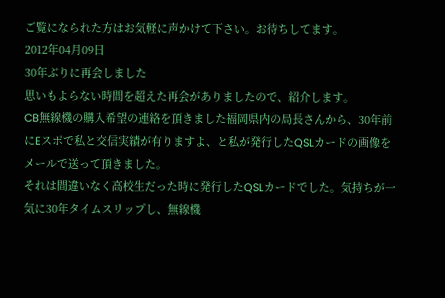ご覧になられた方はお気軽に声かけて下さい。お待ちしてます。
2012年04月09日
30年ぶりに再会しました
思いもよらない時間を超えた再会がありましたので、紹介します。
CB無線機の購入希望の連絡を頂きました福岡県内の局長さんから、30年前にEスポで私と交信実績が有りますよ、と私が発行したQSLカードの画像をメールで送って頂きました。
それは間違いなく高校生だった時に発行したQSLカードでした。気持ちが一気に30年タイムスリップし、無線機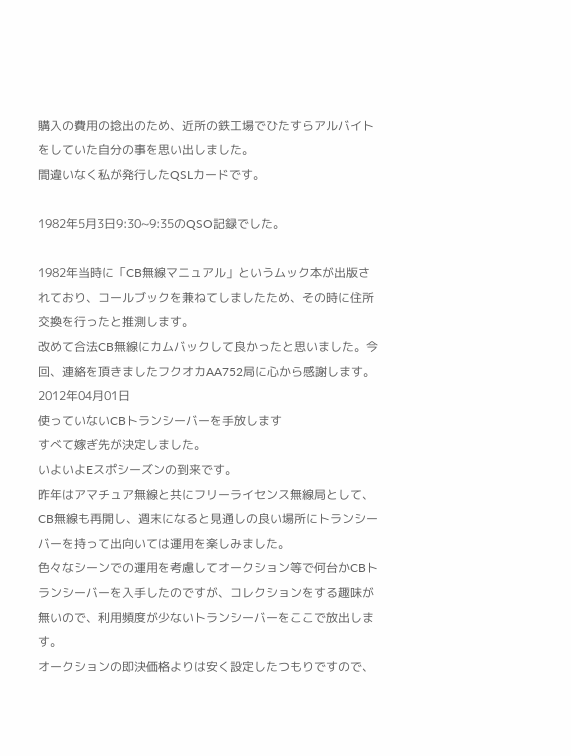購入の費用の捻出のため、近所の鉄工場でひたすらアルバイトをしていた自分の事を思い出しました。
間違いなく私が発行したQSLカードです。

1982年5月3日9:30~9:35のQSO記録でした。

1982年当時に「CB無線マニュアル」というムック本が出版されており、コールブックを兼ねてしましたため、その時に住所交換を行ったと推測します。
改めて合法CB無線にカムバックして良かったと思いました。今回、連絡を頂きましたフクオカAA752局に心から感謝します。
2012年04月01日
使っていないCBトランシーバーを手放します
すべて嫁ぎ先が決定しました。
いよいよEスポシーズンの到来です。
昨年はアマチュア無線と共にフリーライセンス無線局として、CB無線も再開し、週末になると見通しの良い場所にトランシーバーを持って出向いては運用を楽しみました。
色々なシーンでの運用を考慮してオークション等で何台かCBトランシーバーを入手したのですが、コレクションをする趣味が無いので、利用頻度が少ないトランシーバーをここで放出します。
オークションの即決価格よりは安く設定したつもりですので、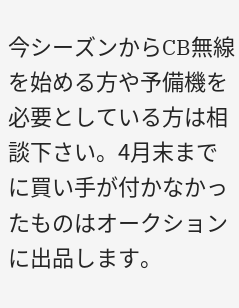今シーズンからCB無線を始める方や予備機を必要としている方は相談下さい。4月末までに買い手が付かなかったものはオークションに出品します。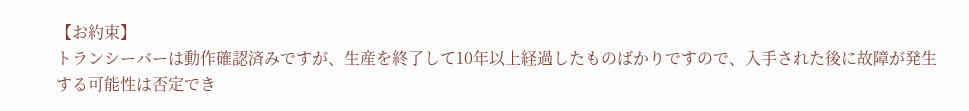【お約束】
トランシーバーは動作確認済みですが、生産を終了して10年以上経過したものばかりですので、入手された後に故障が発生する可能性は否定でき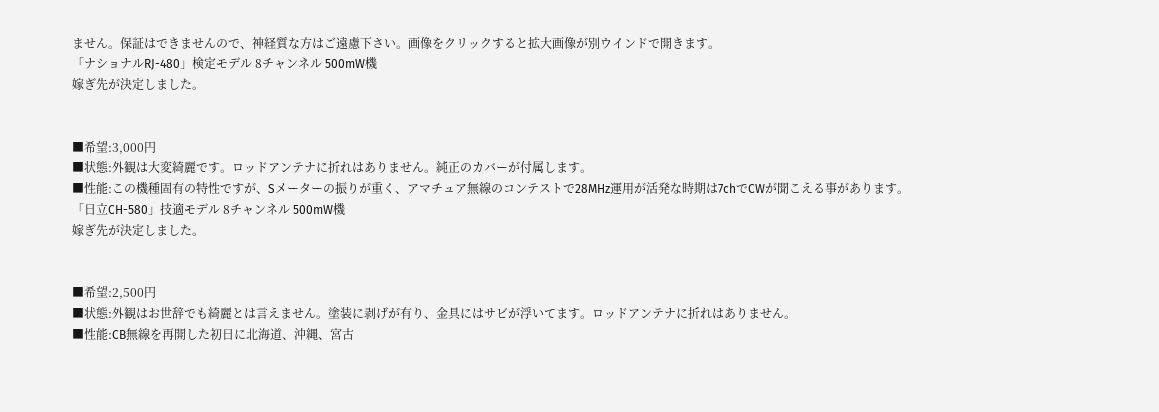ません。保証はできませんので、神経質な方はご遠慮下さい。画像をクリックすると拡大画像が別ウインドで開きます。
「ナショナルRJ-480」検定モデル 8チャンネル 500mW機
嫁ぎ先が決定しました。


■希望:3,000円
■状態:外観は大変綺麗です。ロッドアンテナに折れはありません。純正のカバーが付属します。
■性能:この機種固有の特性ですが、Sメーターの振りが重く、アマチュア無線のコンテストで28MHz運用が活発な時期は7chでCWが聞こえる事があります。
「日立CH-580」技適モデル 8チャンネル 500mW機
嫁ぎ先が決定しました。


■希望:2,500円
■状態:外観はお世辞でも綺麗とは言えません。塗装に剥げが有り、金具にはサビが浮いてます。ロッドアンテナに折れはありません。
■性能:CB無線を再開した初日に北海道、沖縄、宮古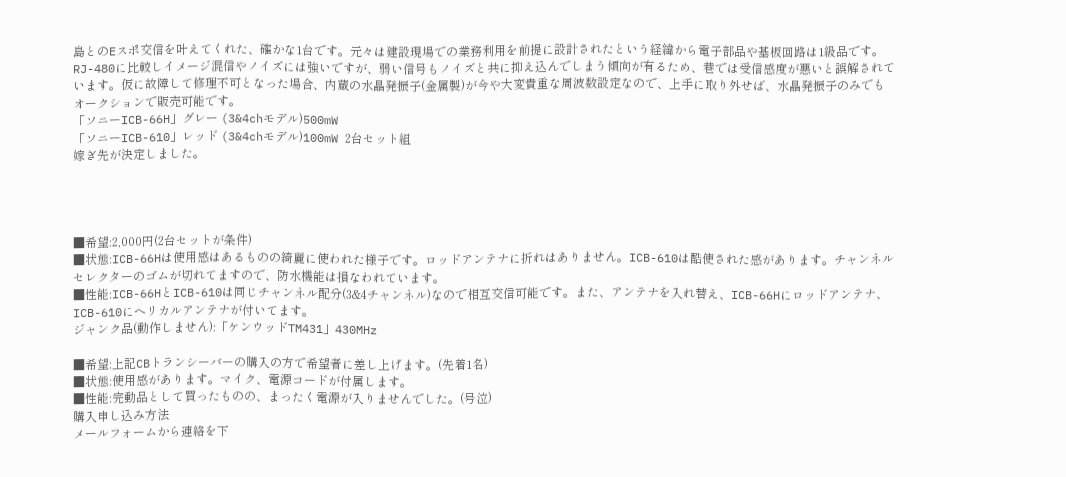島とのEスポ交信を叶えてくれた、確かな1台です。元々は建設現場での業務利用を前提に設計されたという経緯から電子部品や基板回路は1級品です。RJ-480に比較しイメージ混信やノイズには強いですが、弱い信号もノイズと共に抑え込んでしまう傾向が有るため、巷では受信感度が悪いと誤解されています。仮に故障して修理不可となった場合、内蔵の水晶発振子(金属製)が今や大変貴重な周波数設定なので、上手に取り外せば、水晶発振子のみでもオークションで販売可能です。
「ソニーICB-66H」グレー (3&4chモデル)500mW
「ソニーICB-610」レッド (3&4chモデル)100mW 2台セット組
嫁ぎ先が決定しました。




■希望:2,000円(2台セットが条件)
■状態:ICB-66Hは使用感はあるものの綺麗に使われた様子です。ロッドアンテナに折れはありません。ICB-610は酷使された感があります。チャンネルセレクターのゴムが切れてますので、防水機能は損なわれています。
■性能:ICB-66HとICB-610は同じチャンネル配分(3&4チャンネル)なので相互交信可能です。また、アンテナを入れ替え、ICB-66Hにロッドアンテナ、ICB-610にヘリカルアンテナが付いてます。
ジャンク品(動作しません):「ケンウッドTM431」430MHz

■希望:上記CBトランシーバーの購入の方で希望者に差し上げます。(先着1名)
■状態:使用感があります。マイク、電源コードが付属します。
■性能:完動品として買ったものの、まったく電源が入りませんでした。(号泣)
購入申し込み方法
メールフォームから連絡を下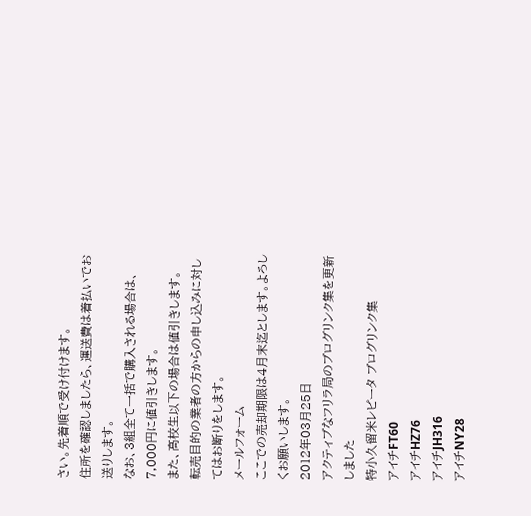さい。先着順で受け付けます。
住所を確認しましたら、運送費は着払いでお送りします。
なお、3組全て一括で購入される場合は、7,000円に値引きします。
また、高校生以下の場合は値引きします。
転売目的の業者の方からの申し込みに対してはお断りをします。
メールフォーム
ここでの売却期限は4月末迄とします。よろしくお願いします。
2012年03月25日
アクティブなフリラ局のブログリンク集を更新しました
特小久留米レピータ ブログリンク集
アイチFT60
アイチHZ76
アイチJH316
アイチNY28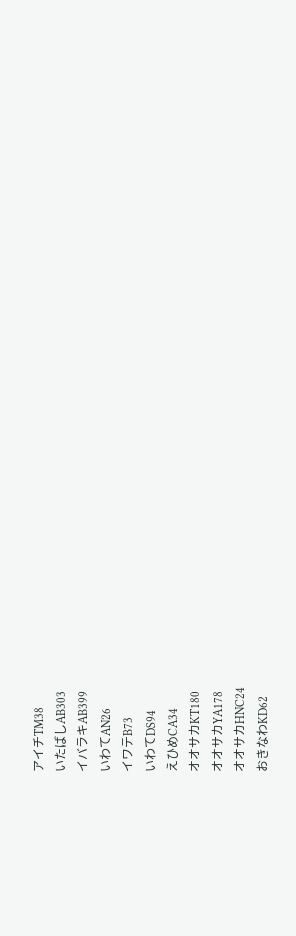アイチTM38
いたばしAB303
イバラキAB399
いわてAN26
イワテB73
いわてDS94
えひめCA34
オオサカKT180
オオサカYA178
オオサカHNC24
おきなわKD62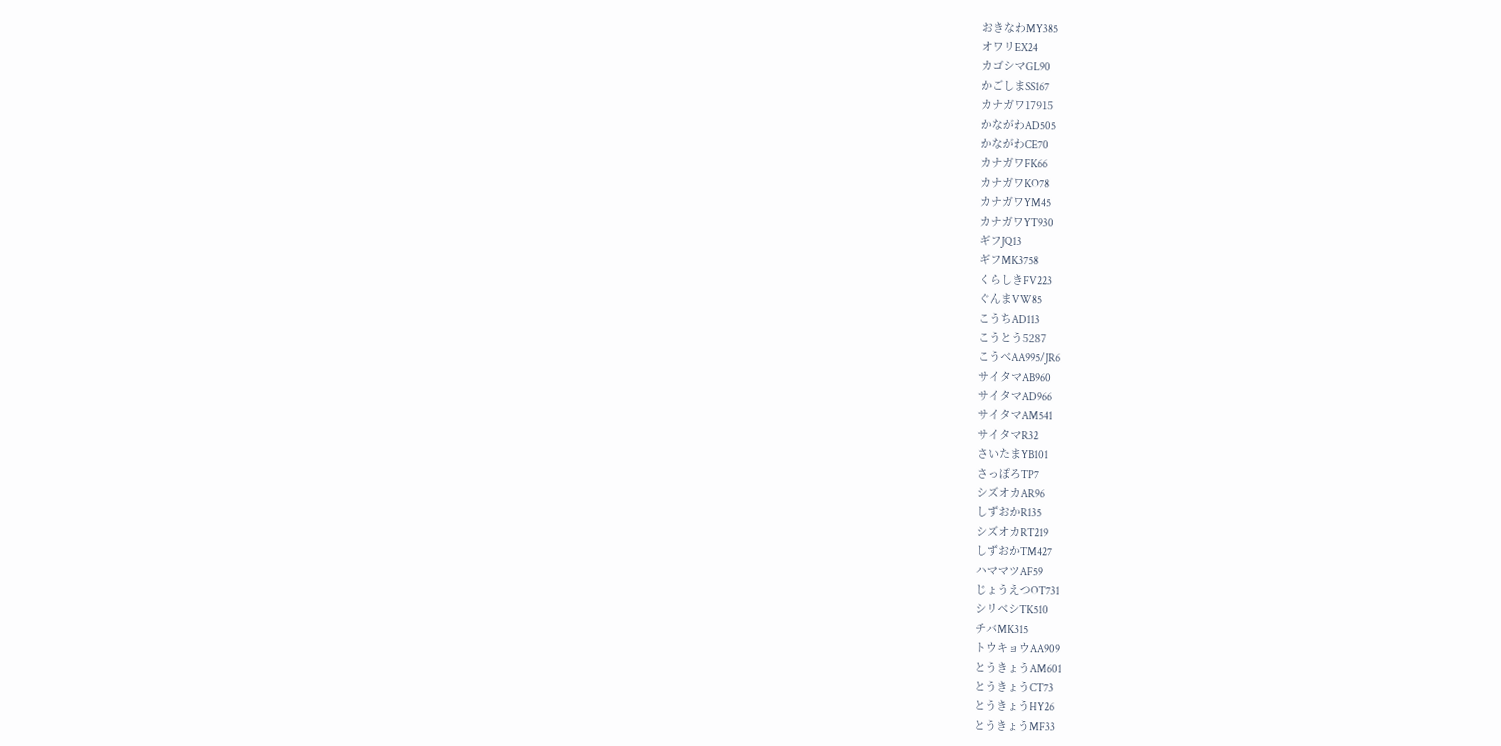おきなわMY385
オワリEX24
カゴシマGL90
かごしまSS167
カナガワ17915
かながわAD505
かながわCE70
カナガワFK66
カナガワKO78
カナガワYM45
カナガワYT930
ギフJQ13
ギフMK3758
くらしきFV223
ぐんまVW85
こうちAD113
こうとう5287
こうべAA995/JR6
サイタマAB960
サイタマAD966
サイタマAM541
サイタマR32
さいたまYB101
さっぽろTP7
シズオカAR96
しずおかR135
シズオカRT219
しずおかTM427
ハママツAF59
じょうえつOT731
シリベシTK510
チバMK315
トウキョウAA909
とうきょうAM601
とうきょうCT73
とうきょうHY26
とうきょうMF33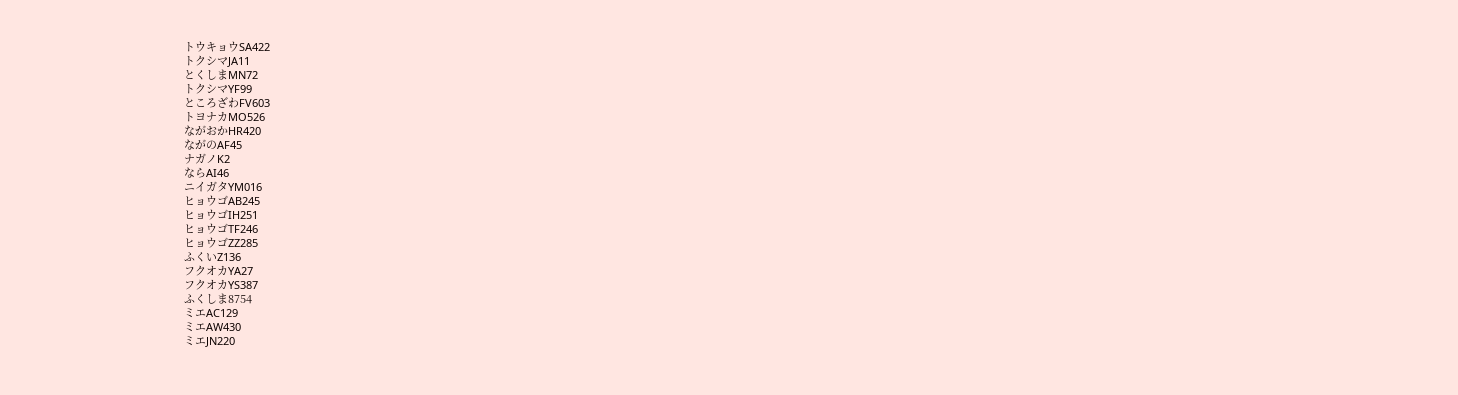トウキョウSA422
トクシマJA11
とくしまMN72
トクシマYF99
ところざわFV603
トヨナカMO526
ながおかHR420
ながのAF45
ナガノK2
ならAI46
ニイガタYM016
ヒョウゴAB245
ヒョウゴIH251
ヒョウゴTF246
ヒョウゴZZ285
ふくいZ136
フクオカYA27
フクオカYS387
ふくしま8754
ミエAC129
ミエAW430
ミエJN220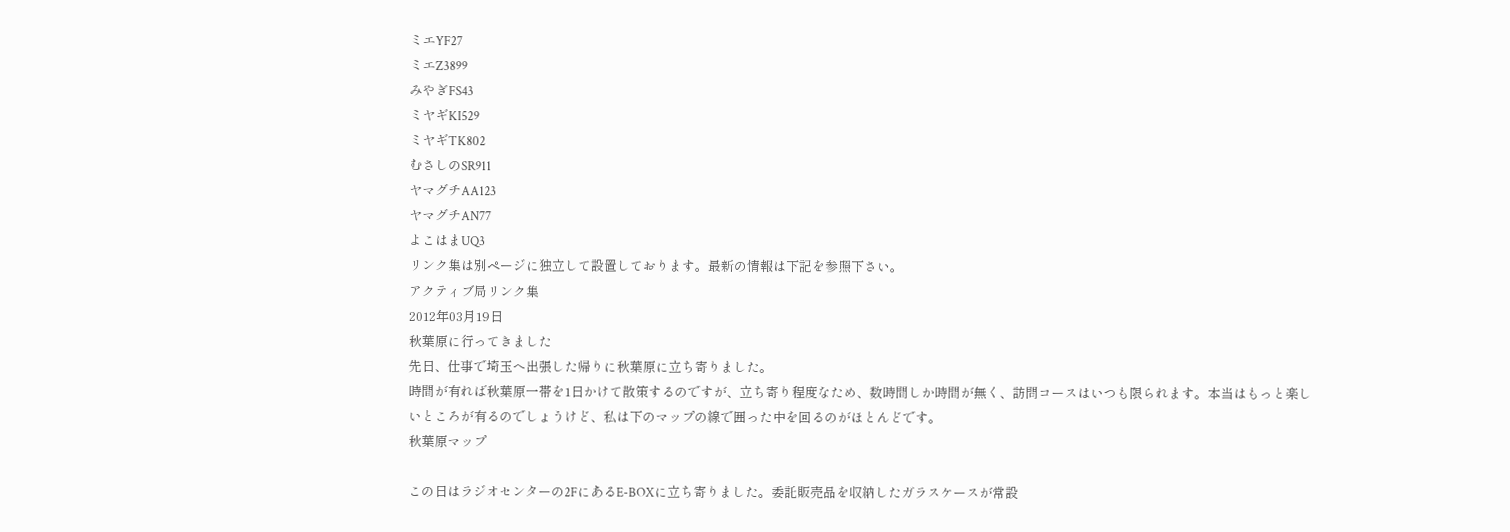ミエYF27
ミエZ3899
みやぎFS43
ミヤギKI529
ミヤギTK802
むさしのSR911
ヤマグチAA123
ヤマグチAN77
よこはまUQ3
リンク集は別ページに独立して設置しております。最新の情報は下記を参照下さい。
アクティブ局リンク集
2012年03月19日
秋葉原に行ってきました
先日、仕事で埼玉へ出張した帰りに秋葉原に立ち寄りました。
時間が有れば秋葉原一帯を1日かけて散策するのですが、立ち寄り程度なため、数時間しか時間が無く、訪問コースはいつも限られます。本当はもっと楽しいところが有るのでしょうけど、私は下のマップの線で囲った中を回るのがほとんどです。
秋葉原マップ

この日はラジオセンターの2FにあるE-BOXに立ち寄りました。委託販売品を収納したガラスケースが常設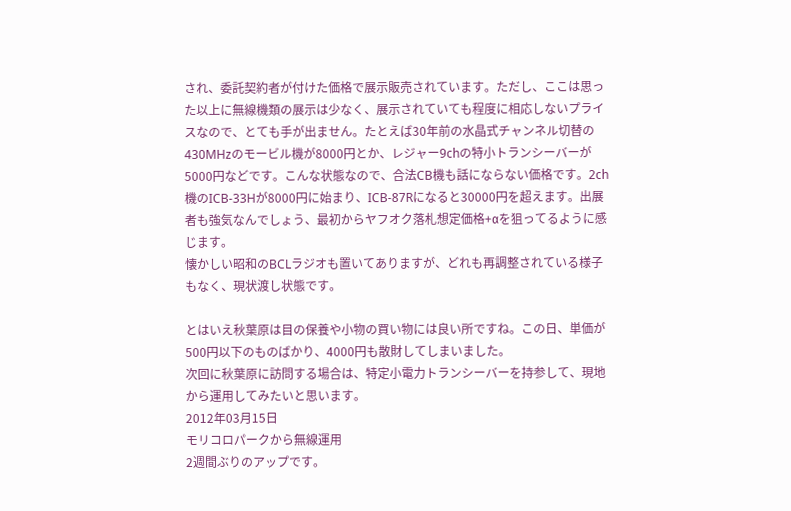され、委託契約者が付けた価格で展示販売されています。ただし、ここは思った以上に無線機類の展示は少なく、展示されていても程度に相応しないプライスなので、とても手が出ません。たとえば30年前の水晶式チャンネル切替の430MHzのモービル機が8000円とか、レジャー9chの特小トランシーバーが5000円などです。こんな状態なので、合法CB機も話にならない価格です。2ch機のICB-33Hが8000円に始まり、ICB-87Rになると30000円を超えます。出展者も強気なんでしょう、最初からヤフオク落札想定価格+αを狙ってるように感じます。
懐かしい昭和のBCLラジオも置いてありますが、どれも再調整されている様子もなく、現状渡し状態です。

とはいえ秋葉原は目の保養や小物の買い物には良い所ですね。この日、単価が500円以下のものばかり、4000円も散財してしまいました。
次回に秋葉原に訪問する場合は、特定小電力トランシーバーを持参して、現地から運用してみたいと思います。
2012年03月15日
モリコロパークから無線運用
2週間ぶりのアップです。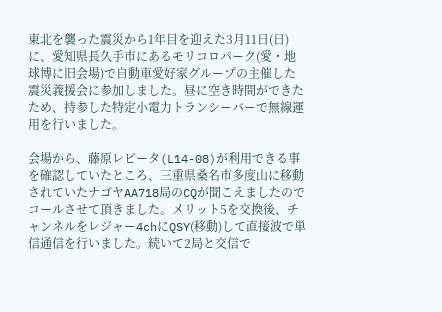東北を襲った震災から1年目を迎えた3月11日(日)に、愛知県長久手市にあるモリコロパーク(愛・地球博に旧会場)で自動車愛好家グループの主催した震災義援会に参加しました。昼に空き時間ができたため、持参した特定小電力トランシーバーで無線運用を行いました。

会場から、藤原レピータ(L14-08)が利用できる事を確認していたところ、三重県桑名市多度山に移動されていたナゴヤAA718局のCQが聞こえましたのでコールさせて頂きました。メリット5を交換後、チャンネルをレジャー4chにQSY(移動)して直接波で単信通信を行いました。続いて2局と交信で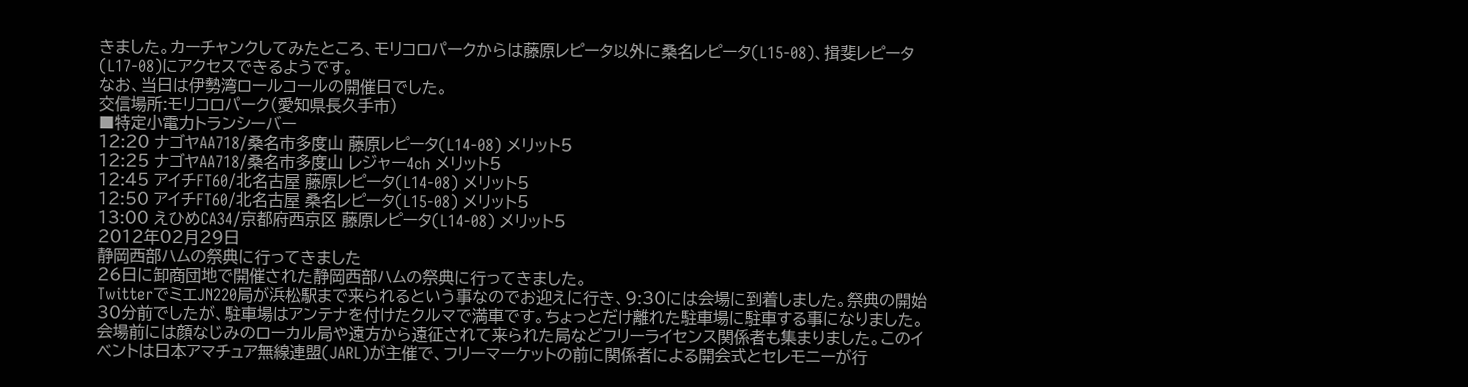きました。カーチャンクしてみたところ、モリコロパークからは藤原レピータ以外に桑名レピータ(L15-08)、揖斐レピータ(L17-08)にアクセスできるようです。
なお、当日は伊勢湾ロールコールの開催日でした。
交信場所:モリコロパーク(愛知県長久手市)
■特定小電力トランシーバー
12:20 ナゴヤAA718/桑名市多度山 藤原レピータ(L14-08) メリット5
12:25 ナゴヤAA718/桑名市多度山 レジャー4ch メリット5
12:45 アイチFT60/北名古屋 藤原レピータ(L14-08) メリット5
12:50 アイチFT60/北名古屋 桑名レピータ(L15-08) メリット5
13:00 えひめCA34/京都府西京区 藤原レピータ(L14-08) メリット5
2012年02月29日
静岡西部ハムの祭典に行ってきました
26日に卸商団地で開催された静岡西部ハムの祭典に行ってきました。
TwitterでミエJN220局が浜松駅まで来られるという事なのでお迎えに行き、9:30には会場に到着しました。祭典の開始30分前でしたが、駐車場はアンテナを付けたクルマで満車です。ちょっとだけ離れた駐車場に駐車する事になりました。
会場前には顔なじみのローカル局や遠方から遠征されて来られた局などフリーライセンス関係者も集まりました。このイベントは日本アマチュア無線連盟(JARL)が主催で、フリーマーケットの前に関係者による開会式とセレモニーが行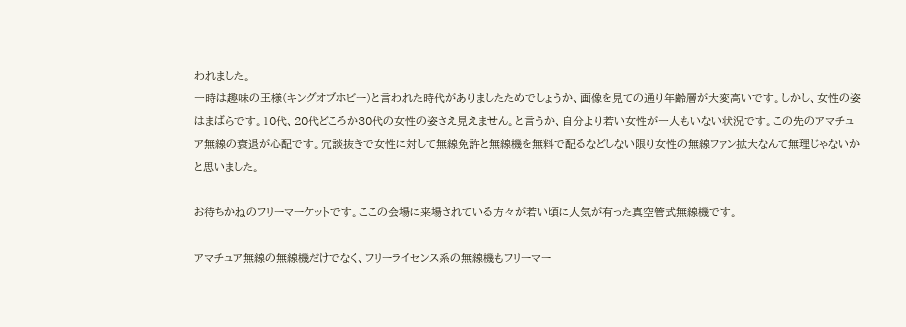われました。
一時は趣味の王様(キングオブホビー)と言われた時代がありましたためでしょうか、画像を見ての通り年齢層が大変高いです。しかし、女性の姿はまばらです。10代、20代どころか30代の女性の姿さえ見えません。と言うか、自分より若い女性が一人もいない状況です。この先のアマチュア無線の衰退が心配です。冗談抜きで女性に対して無線免許と無線機を無料で配るなどしない限り女性の無線ファン拡大なんて無理じゃないかと思いました。

お待ちかねのフリーマーケットです。ここの会場に来場されている方々が若い頃に人気が有った真空管式無線機です。

アマチュア無線の無線機だけでなく、フリーライセンス系の無線機もフリーマー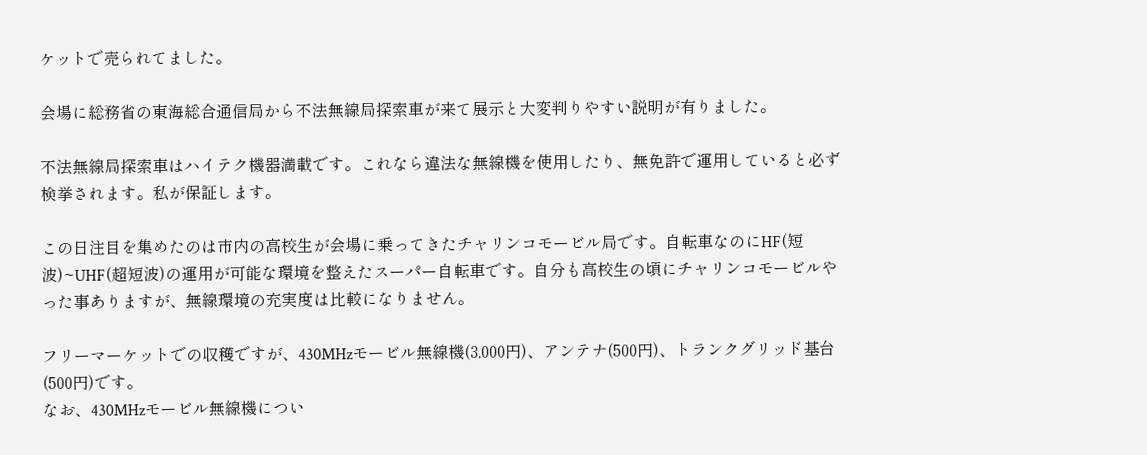ケットで売られてました。

会場に総務省の東海総合通信局から不法無線局探索車が来て展示と大変判りやすい説明が有りました。

不法無線局探索車はハイテク機器満載です。これなら違法な無線機を使用したり、無免許で運用していると必ず検挙されます。私が保証します。

この日注目を集めたのは市内の高校生が会場に乗ってきたチャリンコモービル局です。自転車なのにHF(短波)~UHF(超短波)の運用が可能な環境を整えたスーパー自転車です。自分も高校生の頃にチャリンコモービルやった事ありますが、無線環境の充実度は比較になりません。

フリーマーケットでの収穫ですが、430MHzモービル無線機(3,000円)、アンテナ(500円)、トランクグリッド基台(500円)です。
なお、430MHzモービル無線機につい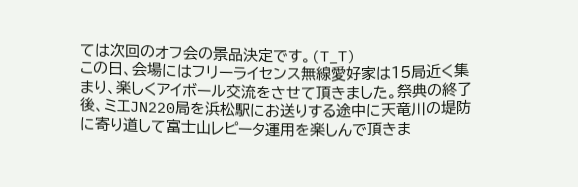ては次回のオフ会の景品決定です。(T_T)
この日、会場にはフリーライセンス無線愛好家は15局近く集まり、楽しくアイボール交流をさせて頂きました。祭典の終了後、ミエJN220局を浜松駅にお送りする途中に天竜川の堤防に寄り道して富士山レピータ運用を楽しんで頂きま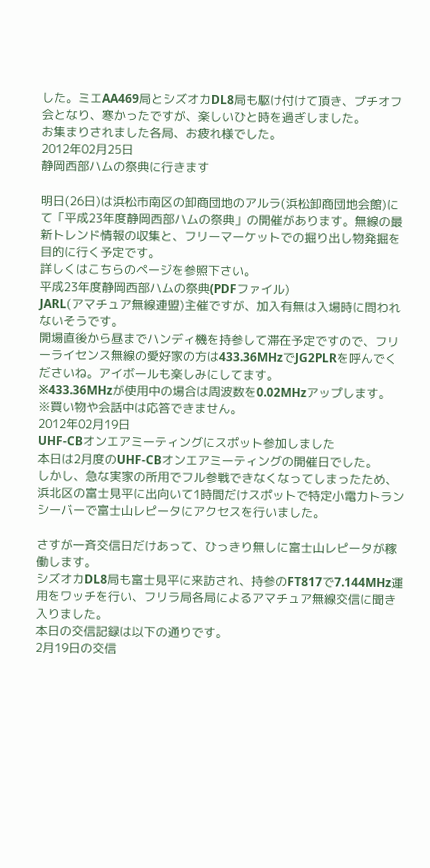した。ミエAA469局とシズオカDL8局も駆け付けて頂き、プチオフ会となり、寒かったですが、楽しいひと時を過ぎしました。
お集まりされました各局、お疲れ様でした。
2012年02月25日
静岡西部ハムの祭典に行きます

明日(26日)は浜松市南区の卸商団地のアルラ(浜松卸商団地会館)にて「平成23年度静岡西部ハムの祭典」の開催があります。無線の最新トレンド情報の収集と、フリーマーケットでの掘り出し物発掘を目的に行く予定です。
詳しくはこちらのページを参照下さい。
平成23年度静岡西部ハムの祭典(PDFファイル)
JARL(アマチュア無線連盟)主催ですが、加入有無は入場時に問われないそうです。
開場直後から昼までハンディ機を持参して滞在予定ですので、フリーライセンス無線の愛好家の方は433.36MHzでJG2PLRを呼んでくださいね。アイボールも楽しみにしてます。
※433.36MHzが使用中の場合は周波数を0.02MHzアップします。
※買い物や会話中は応答できません。
2012年02月19日
UHF-CBオンエアミーティングにスポット参加しました
本日は2月度のUHF-CBオンエアミーティングの開催日でした。
しかし、急な実家の所用でフル参戦できなくなってしまったため、浜北区の富士見平に出向いて1時間だけスポットで特定小電力トランシーバーで富士山レピータにアクセスを行いました。

さすが一斉交信日だけあって、ひっきり無しに富士山レピータが稼働します。
シズオカDL8局も富士見平に来訪され、持参のFT817で7.144MHz運用をワッチを行い、フリラ局各局によるアマチュア無線交信に聞き入りました。
本日の交信記録は以下の通りです。
2月19日の交信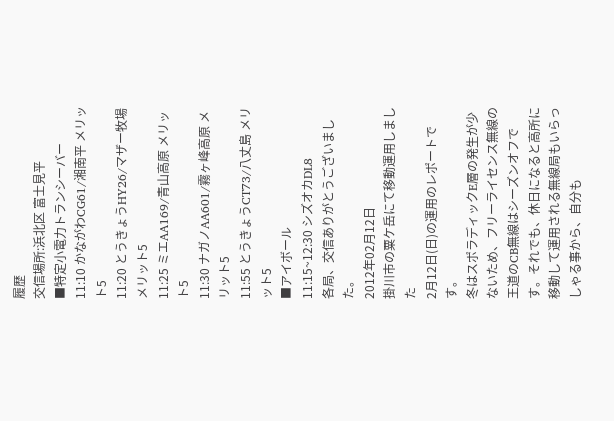履歴
交信場所:浜北区 富士見平
■特定小電力トランシーバー
11:10 かながわCG61/湘南平 メリット5
11:20 とうきょうHY26/マザー牧場 メリット5
11:25 ミエAA169/青山高原 メリット5
11:30 ナガノAA601/霧ヶ峰高原 メリット5
11:55 とうきょうCT73/八丈島 メリット5
■アイボール
11:15~12:30 シズオカDL8
各局、交信ありがとうございました。
2012年02月12日
掛川市の粟ケ岳にて移動運用しました
2月12日(日)の運用のレポートです。
冬はスポラディックE層の発生が少ないため、フリーライセンス無線の王道のCB無線はシーズンオフです。それでも、休日になると高所に移動して運用される無線局もいらっしゃる事から、自分も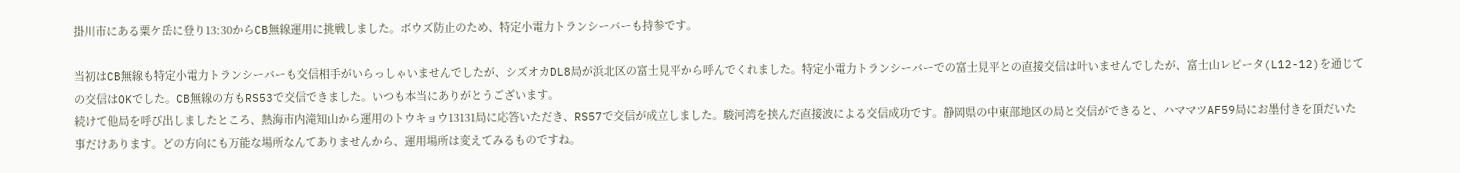掛川市にある粟ケ岳に登り13:30からCB無線運用に挑戦しました。ボウズ防止のため、特定小電力トランシーバーも持参です。

当初はCB無線も特定小電力トランシーバーも交信相手がいらっしゃいませんでしたが、シズオカDL8局が浜北区の富士見平から呼んでくれました。特定小電力トランシーバーでの富士見平との直接交信は叶いませんでしたが、富士山レピータ(L12-12)を通じての交信はOKでした。CB無線の方もRS53で交信できました。いつも本当にありがとうございます。
続けて他局を呼び出しましたところ、熱海市内滝知山から運用のトウキョウ13131局に応答いただき、RS57で交信が成立しました。駿河湾を挟んだ直接波による交信成功です。静岡県の中東部地区の局と交信ができると、ハママツAF59局にお墨付きを頂だいた事だけあります。どの方向にも万能な場所なんてありませんから、運用場所は変えてみるものですね。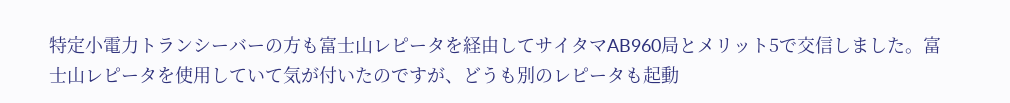特定小電力トランシーバーの方も富士山レピータを経由してサイタマAB960局とメリット5で交信しました。富士山レピータを使用していて気が付いたのですが、どうも別のレピータも起動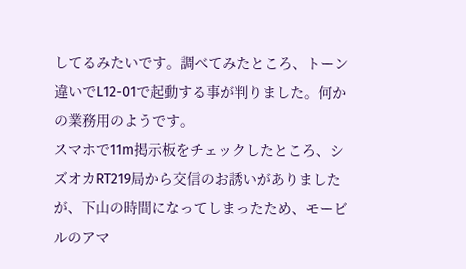してるみたいです。調べてみたところ、トーン違いでL12-01で起動する事が判りました。何かの業務用のようです。
スマホで11m掲示板をチェックしたところ、シズオカRT219局から交信のお誘いがありましたが、下山の時間になってしまったため、モービルのアマ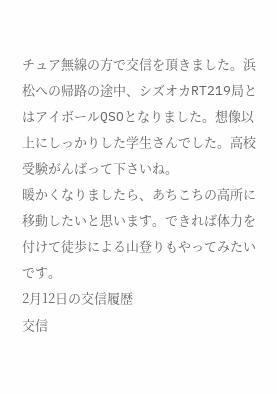チュア無線の方で交信を頂きました。浜松への帰路の途中、シズオカRT219局とはアイボールQSOとなりました。想像以上にしっかりした学生さんでした。高校受験がんばって下さいね。
暖かくなりましたら、あちこちの高所に移動したいと思います。できれば体力を付けて徒歩による山登りもやってみたいです。
2月12日の交信履歴
交信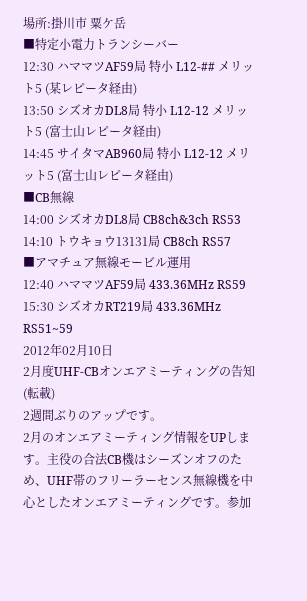場所:掛川市 粟ケ岳
■特定小電力トランシーバー
12:30 ハママツAF59局 特小 L12-## メリット5 (某レピータ経由)
13:50 シズオカDL8局 特小 L12-12 メリット5 (富士山レピータ経由)
14:45 サイタマAB960局 特小 L12-12 メリット5 (富士山レピータ経由)
■CB無線
14:00 シズオカDL8局 CB8ch&3ch RS53
14:10 トウキョウ13131局 CB8ch RS57
■アマチュア無線モービル運用
12:40 ハママツAF59局 433.36MHz RS59
15:30 シズオカRT219局 433.36MHz RS51~59
2012年02月10日
2月度UHF-CBオンエアミーティングの告知(転載)
2週間ぶりのアップです。
2月のオンエアミーティング情報をUPします。主役の合法CB機はシーズンオフのため、UHF帯のフリーラーセンス無線機を中心としたオンエアミーティングです。参加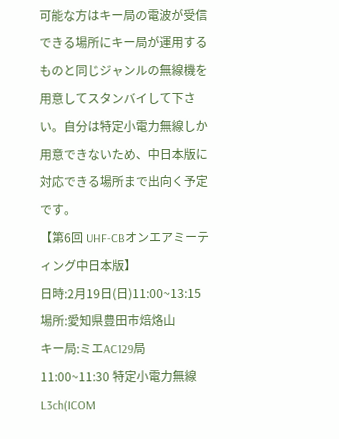可能な方はキー局の電波が受信できる場所にキー局が運用するものと同じジャンルの無線機を用意してスタンバイして下さい。自分は特定小電力無線しか用意できないため、中日本版に対応できる場所まで出向く予定です。
【第6回 UHF-CBオンエアミーティング中日本版】
日時:2月19日(日)11:00~13:15
場所:愛知県豊田市焙烙山
キー局:ミエAC129局
11:00~11:30 特定小電力無線 L3ch(ICOM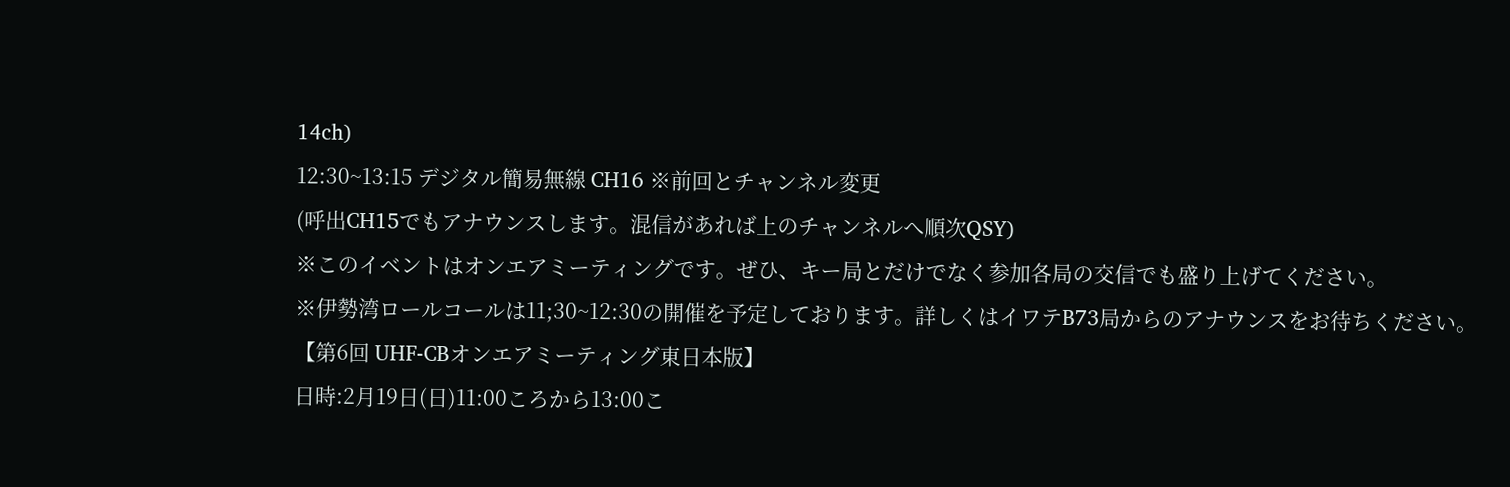14ch)
12:30~13:15 デジタル簡易無線 CH16 ※前回とチャンネル変更
(呼出CH15でもアナウンスします。混信があれば上のチャンネルへ順次QSY)
※このイベントはオンエアミーティングです。ぜひ、キー局とだけでなく参加各局の交信でも盛り上げてください。
※伊勢湾ロールコールは11;30~12:30の開催を予定しております。詳しくはイワテB73局からのアナウンスをお待ちください。
【第6回 UHF-CBオンエアミーティング東日本版】
日時:2月19日(日)11:00ころから13:00こ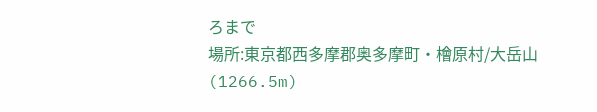ろまで
場所:東京都西多摩郡奥多摩町・檜原村/大岳山(1266.5m)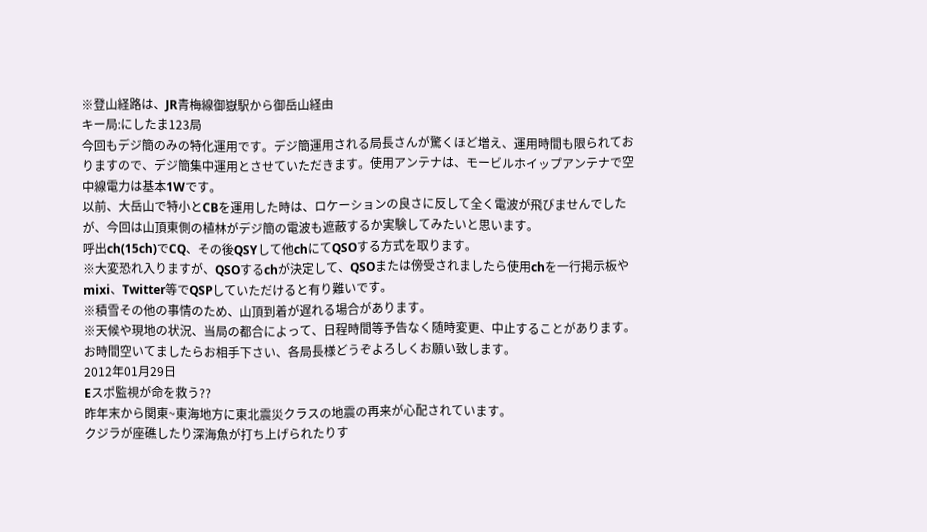※登山経路は、JR青梅線御嶽駅から御岳山経由
キー局:にしたま123局
今回もデジ簡のみの特化運用です。デジ簡運用される局長さんが驚くほど増え、運用時間も限られておりますので、デジ簡集中運用とさせていただきます。使用アンテナは、モービルホイップアンテナで空中線電力は基本1Wです。
以前、大岳山で特小とCBを運用した時は、ロケーションの良さに反して全く電波が飛びませんでしたが、今回は山頂東側の植林がデジ簡の電波も遮蔽するか実験してみたいと思います。
呼出ch(15ch)でCQ、その後QSYして他chにてQSOする方式を取ります。
※大変恐れ入りますが、QSOするchが決定して、QSOまたは傍受されましたら使用chを一行掲示板やmixi、Twitter等でQSPしていただけると有り難いです。
※積雪その他の事情のため、山頂到着が遅れる場合があります。
※天候や現地の状況、当局の都合によって、日程時間等予告なく随時変更、中止することがあります。
お時間空いてましたらお相手下さい、各局長様どうぞよろしくお願い致します。
2012年01月29日
Eスポ監視が命を救う??
昨年末から関東~東海地方に東北震災クラスの地震の再来が心配されています。
クジラが座礁したり深海魚が打ち上げられたりす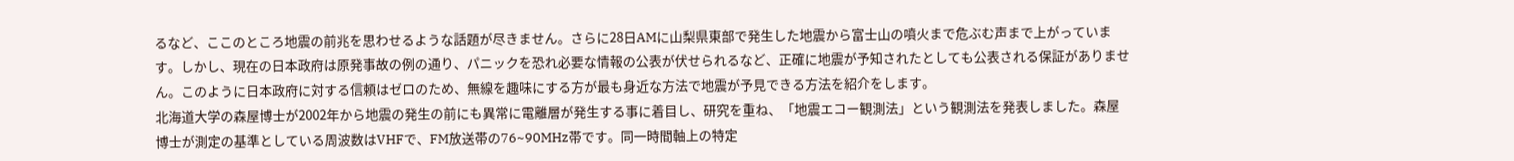るなど、ここのところ地震の前兆を思わせるような話題が尽きません。さらに28日AMに山梨県東部で発生した地震から富士山の噴火まで危ぶむ声まで上がっています。しかし、現在の日本政府は原発事故の例の通り、パニックを恐れ必要な情報の公表が伏せられるなど、正確に地震が予知されたとしても公表される保証がありません。このように日本政府に対する信頼はゼロのため、無線を趣味にする方が最も身近な方法で地震が予見できる方法を紹介をします。
北海道大学の森屋博士が2002年から地震の発生の前にも異常に電離層が発生する事に着目し、研究を重ね、「地震エコー観測法」という観測法を発表しました。森屋博士が測定の基準としている周波数はVHFで、FM放送帯の76~90MHz帯です。同一時間軸上の特定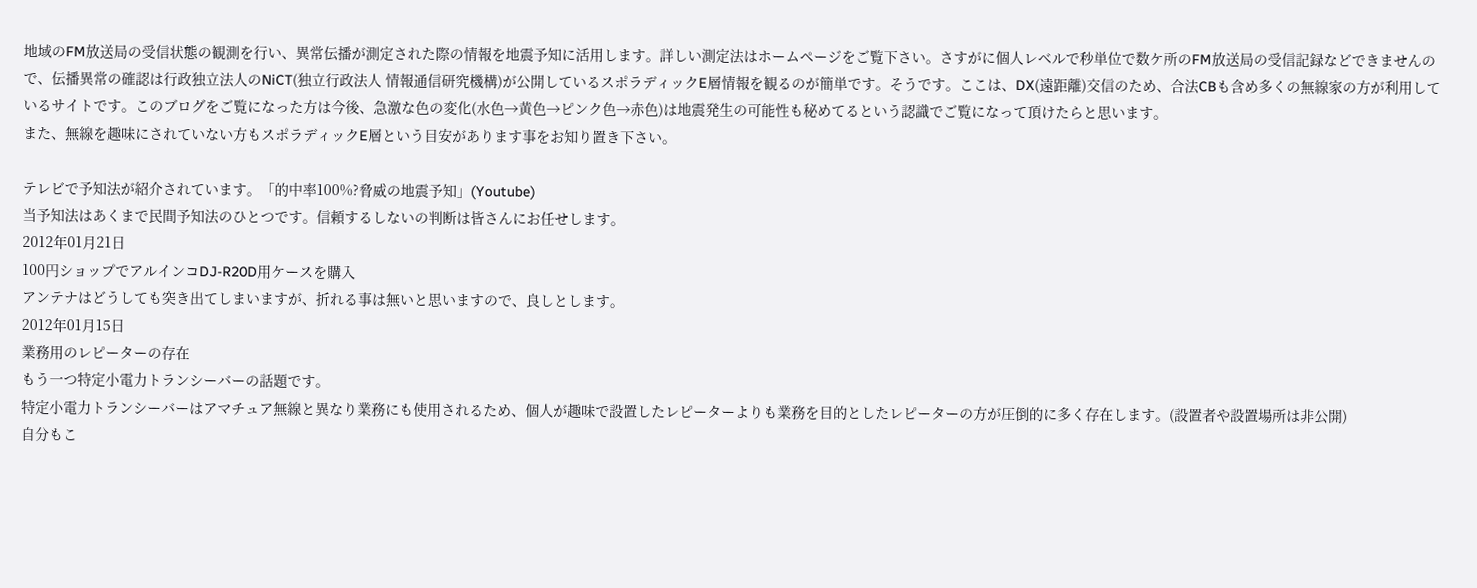地域のFM放送局の受信状態の観測を行い、異常伝播が測定された際の情報を地震予知に活用します。詳しい測定法はホームページをご覧下さい。さすがに個人レベルで秒単位で数ケ所のFM放送局の受信記録などできませんので、伝播異常の確認は行政独立法人のNiCT(独立行政法人 情報通信研究機構)が公開しているスポラディックE層情報を観るのが簡単です。そうです。ここは、DX(遠距離)交信のため、合法CBも含め多くの無線家の方が利用しているサイトです。このブログをご覧になった方は今後、急激な色の変化(水色→黄色→ピンク色→赤色)は地震発生の可能性も秘めてるという認識でご覧になって頂けたらと思います。
また、無線を趣味にされていない方もスポラディックE層という目安があります事をお知り置き下さい。

テレビで予知法が紹介されています。「的中率100%?脅威の地震予知」(Youtube)
当予知法はあくまで民間予知法のひとつです。信頼するしないの判断は皆さんにお任せします。
2012年01月21日
100円ショップでアルインコDJ-R20D用ケースを購入
アンテナはどうしても突き出てしまいますが、折れる事は無いと思いますので、良しとします。
2012年01月15日
業務用のレピーターの存在
もう一つ特定小電力トランシーバーの話題です。
特定小電力トランシーバーはアマチュア無線と異なり業務にも使用されるため、個人が趣味で設置したレピーターよりも業務を目的としたレピーターの方が圧倒的に多く存在します。(設置者や設置場所は非公開)
自分もこ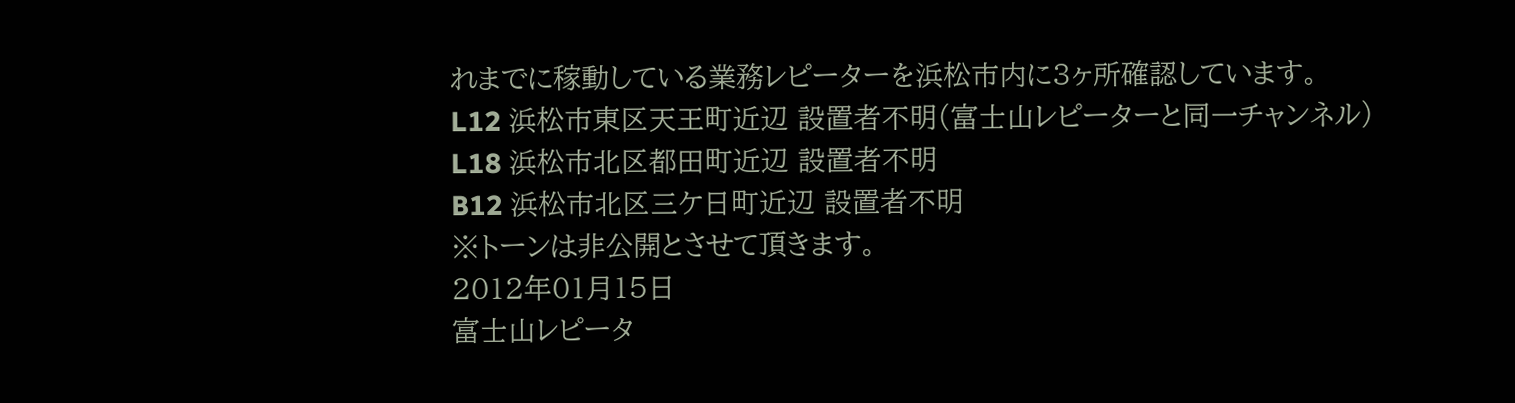れまでに稼動している業務レピーターを浜松市内に3ヶ所確認しています。
L12 浜松市東区天王町近辺 設置者不明(富士山レピーターと同一チャンネル)
L18 浜松市北区都田町近辺 設置者不明
B12 浜松市北区三ケ日町近辺 設置者不明
※トーンは非公開とさせて頂きます。
2012年01月15日
富士山レピータ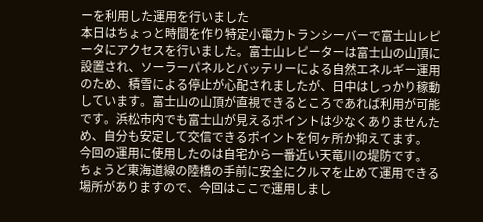ーを利用した運用を行いました
本日はちょっと時間を作り特定小電力トランシーバーで富士山レピータにアクセスを行いました。富士山レピーターは富士山の山頂に設置され、ソーラーパネルとバッテリーによる自然エネルギー運用のため、積雪による停止が心配されましたが、日中はしっかり稼動しています。富士山の山頂が直視できるところであれば利用が可能です。浜松市内でも富士山が見えるポイントは少なくありませんため、自分も安定して交信できるポイントを何ヶ所か抑えてます。
今回の運用に使用したのは自宅から一番近い天竜川の堤防です。
ちょうど東海道線の陸橋の手前に安全にクルマを止めて運用できる場所がありますので、今回はここで運用しまし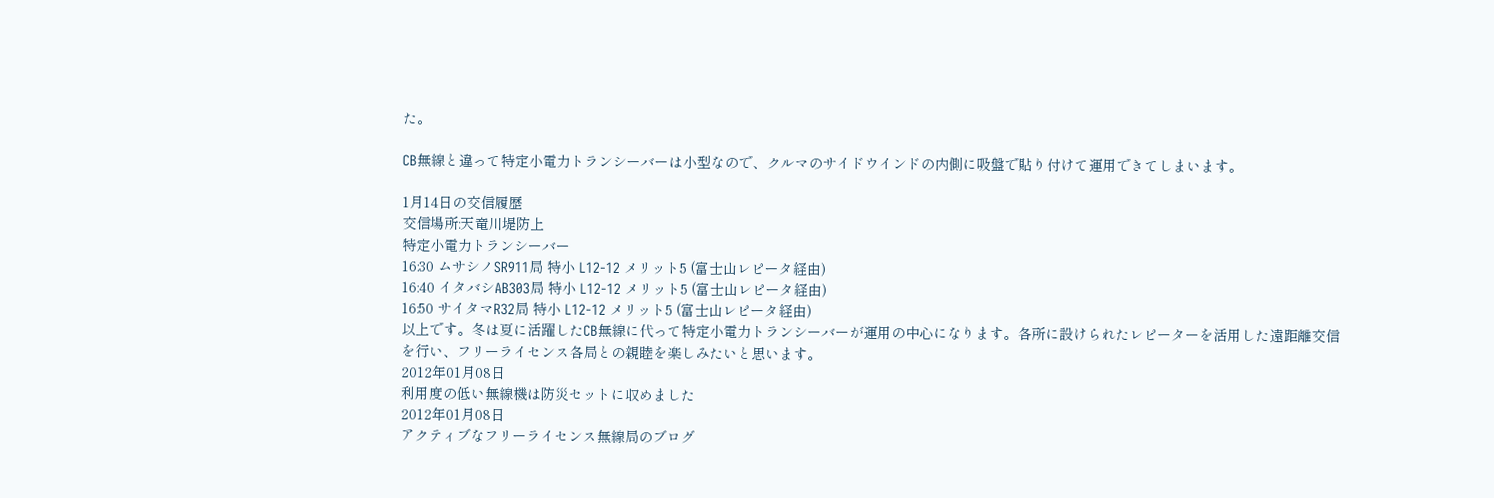た。

CB無線と違って特定小電力トランシーバーは小型なので、クルマのサイドウインドの内側に吸盤で貼り付けて運用できてしまいます。

1月14日の交信履歴
交信場所:天竜川堤防上
特定小電力トランシーバー
16:30 ムサシノSR911局 特小 L12-12 メリット5 (富士山レピータ経由)
16:40 イタバシAB303局 特小 L12-12 メリット5 (富士山レピータ経由)
16:50 サイタマR32局 特小 L12-12 メリット5 (富士山レピータ経由)
以上です。冬は夏に活躍したCB無線に代って特定小電力トランシーバーが運用の中心になります。各所に設けられたレピーターを活用した遠距離交信を行い、フリーライセンス各局との親睦を楽しみたいと思います。
2012年01月08日
利用度の低い無線機は防災セットに収めました
2012年01月08日
アクティブなフリーライセンス無線局のブログ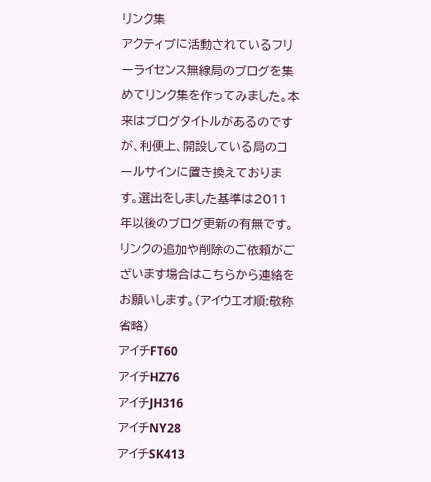リンク集
アクティブに活動されているフリーライセンス無線局のブログを集めてリンク集を作ってみました。本来はブログタイトルがあるのですが、利便上、開設している局のコールサインに置き換えております。選出をしました基準は2011年以後のブログ更新の有無です。リンクの追加や削除のご依頼がございます場合はこちらから連絡をお願いします。(アイウエオ順:敬称省略)
アイチFT60
アイチHZ76
アイチJH316
アイチNY28
アイチSK413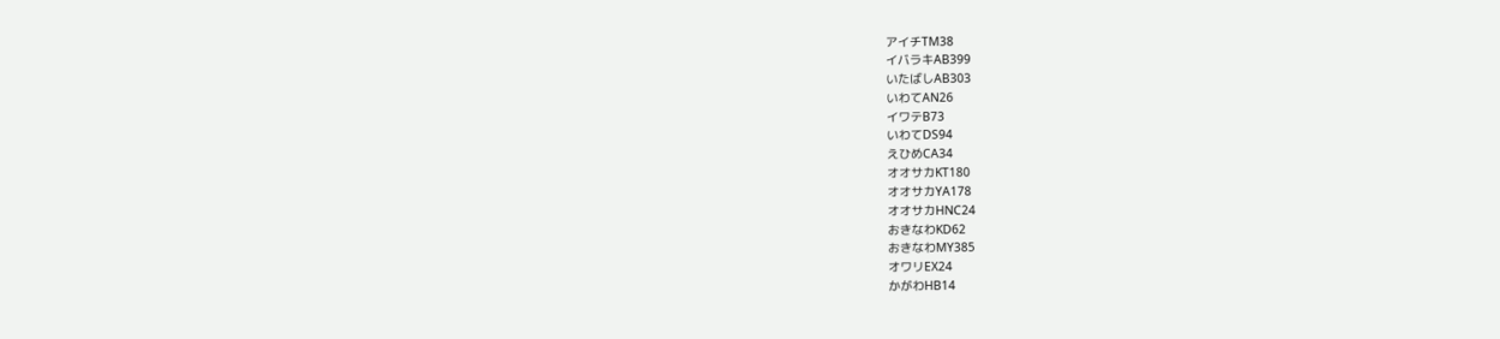アイチTM38
イバラキAB399
いたばしAB303
いわてAN26
イワテB73
いわてDS94
えひめCA34
オオサカKT180
オオサカYA178
オオサカHNC24
おきなわKD62
おきなわMY385
オワリEX24
かがわHB14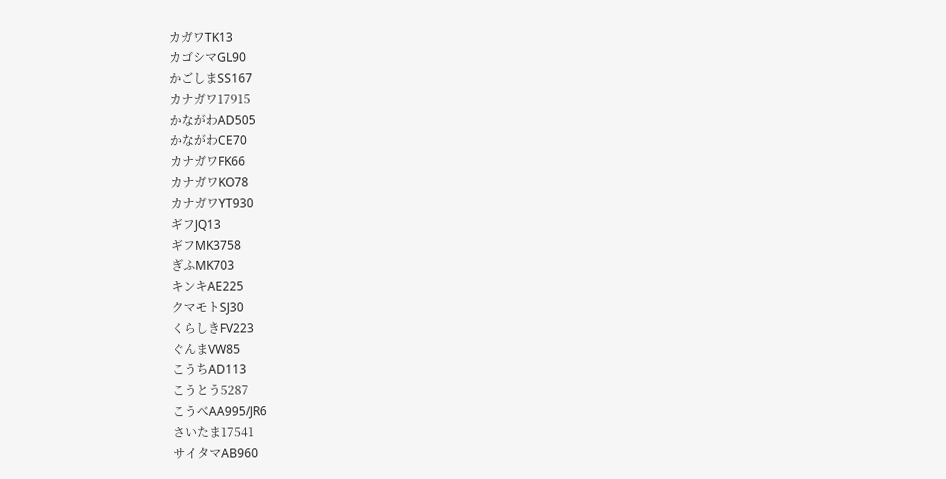カガワTK13
カゴシマGL90
かごしまSS167
カナガワ17915
かながわAD505
かながわCE70
カナガワFK66
カナガワKO78
カナガワYT930
ギフJQ13
ギフMK3758
ぎふMK703
キンキAE225
クマモトSJ30
くらしきFV223
ぐんまVW85
こうちAD113
こうとう5287
こうべAA995/JR6
さいたま17541
サイタマAB960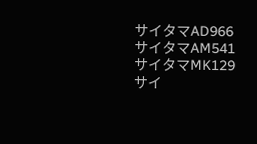サイタマAD966
サイタマAM541
サイタマMK129
サイ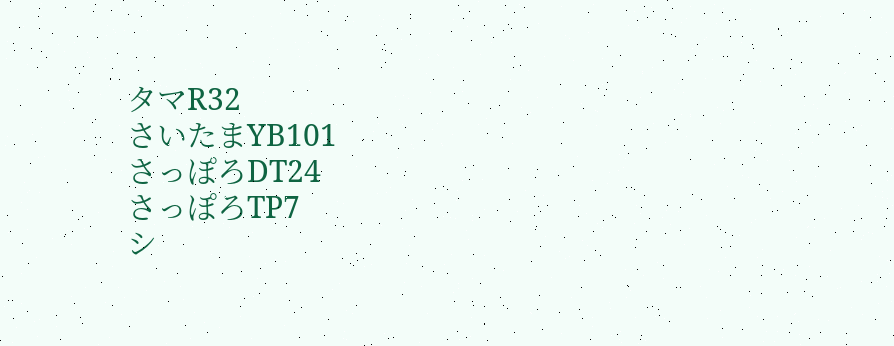タマR32
さいたまYB101
さっぽろDT24
さっぽろTP7
シ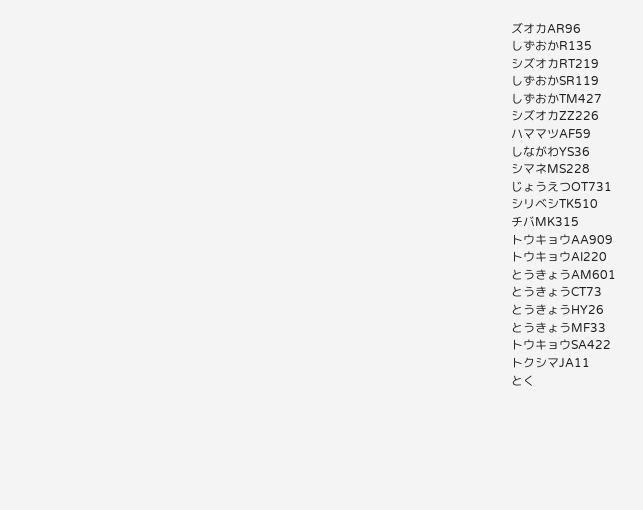ズオカAR96
しずおかR135
シズオカRT219
しずおかSR119
しずおかTM427
シズオカZZ226
ハママツAF59
しながわYS36
シマネMS228
じょうえつOT731
シリベシTK510
チバMK315
トウキョウAA909
トウキョウAI220
とうきょうAM601
とうきょうCT73
とうきょうHY26
とうきょうMF33
トウキョウSA422
トクシマJA11
とく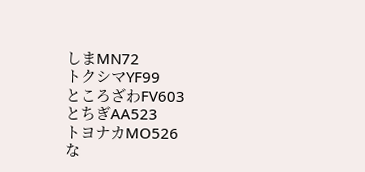しまMN72
トクシマYF99
ところざわFV603
とちぎAA523
トヨナカMO526
な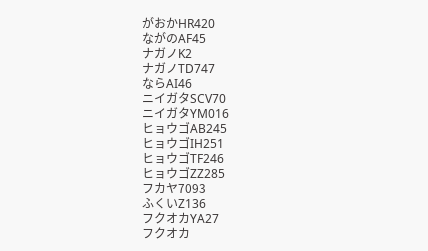がおかHR420
ながのAF45
ナガノK2
ナガノTD747
ならAI46
ニイガタSCV70
ニイガタYM016
ヒョウゴAB245
ヒョウゴIH251
ヒョウゴTF246
ヒョウゴZZ285
フカヤ7093
ふくいZ136
フクオカYA27
フクオカ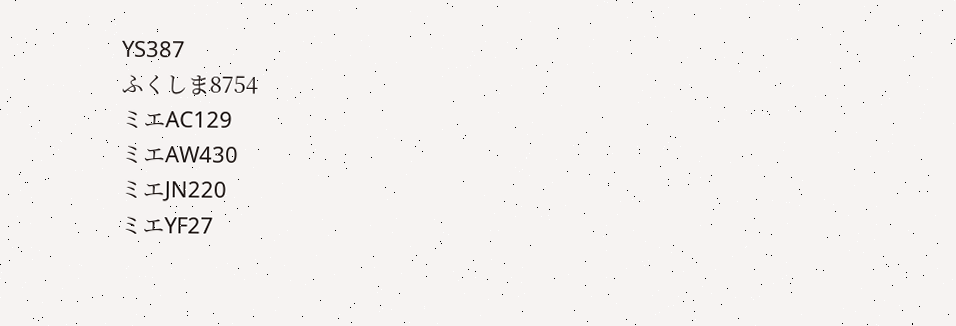YS387
ふくしま8754
ミエAC129
ミエAW430
ミエJN220
ミエYF27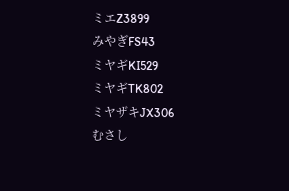ミエZ3899
みやぎFS43
ミヤギKI529
ミヤギTK802
ミヤザキJX306
むさし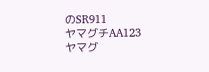のSR911
ヤマグチAA123
ヤマグ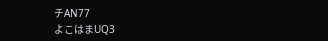チAN77
よこはまUQ3